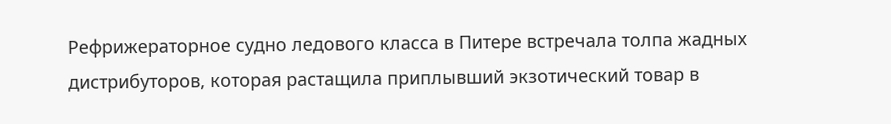Рефрижераторное судно ледового класса в Питере встречала толпа жадных дистрибуторов, которая растащила приплывший экзотический товар в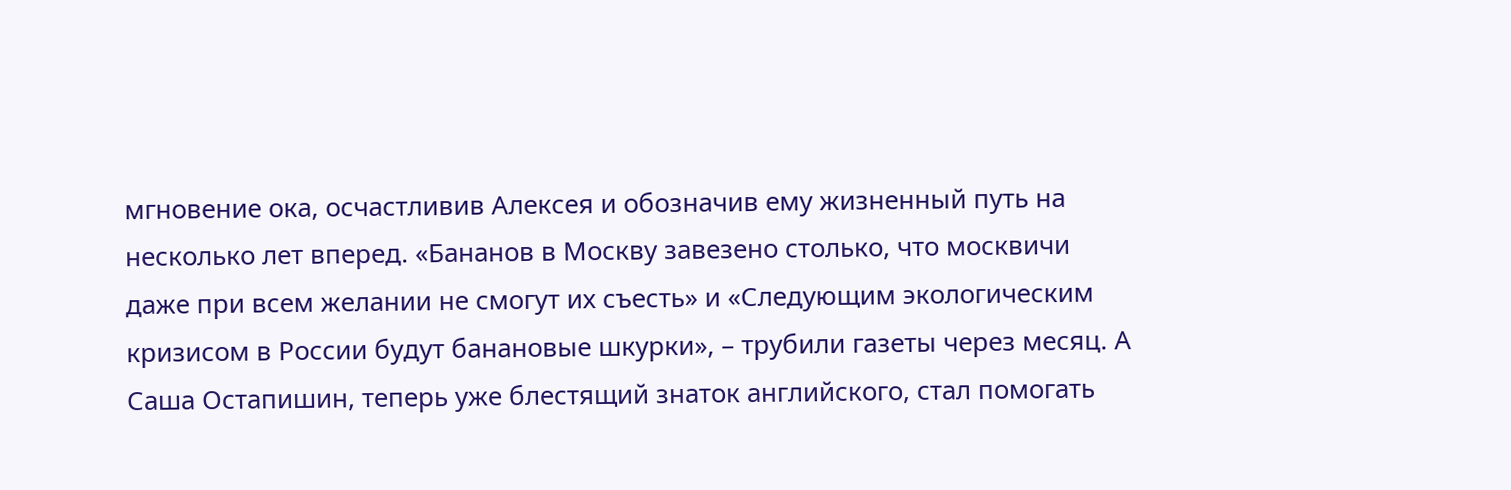мгновение ока, осчастливив Алексея и обозначив ему жизненный путь на несколько лет вперед. «Бананов в Москву завезено столько, что москвичи даже при всем желании не смогут их съесть» и «Следующим экологическим кризисом в России будут банановые шкурки», – трубили газеты через месяц. А Саша Остапишин, теперь уже блестящий знаток английского, стал помогать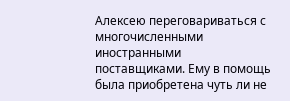Алексею переговариваться с многочисленными иностранными поставщиками. Ему в помощь была приобретена чуть ли не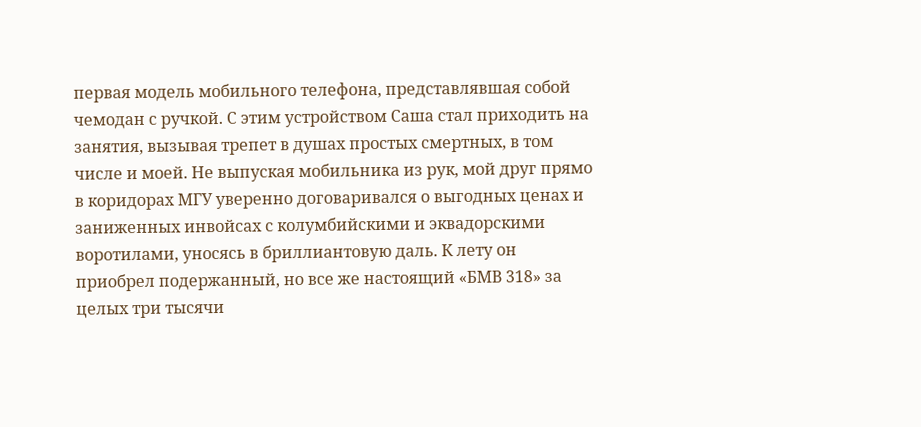первая модель мобильного телефона, представлявшая собой чемодан с ручкой. С этим устройством Саша стал приходить на занятия, вызывая трепет в душах простых смертных, в том числе и моей. Не выпуская мобильника из рук, мой друг прямо в коридорах МГУ уверенно договаривался о выгодных ценах и заниженных инвойсах с колумбийскими и эквадорскими воротилами, уносясь в бриллиантовую даль. К лету он приобрел подержанный, но все же настоящий «БМВ 318» за целых три тысячи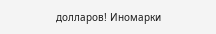долларов! Иномарки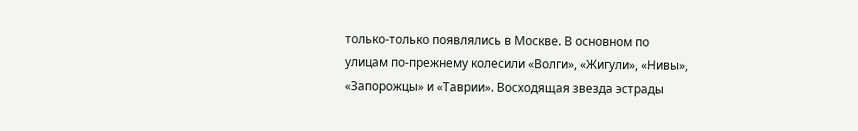только-только появлялись в Москве. В основном по улицам по-прежнему колесили «Волги», «Жигули», «Нивы», «Запорожцы» и «Таврии». Восходящая звезда эстрады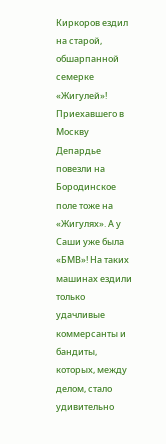Киркоров ездил на старой, обшарпанной семерке «Жигулей»! Приехавшего в Москву Депардье повезли на Бородинское поле тоже на «Жигулях». А у Саши уже была «БМВ»! На таких машинах ездили только удачливые коммерсанты и бандиты, которых, между делом, стало удивительно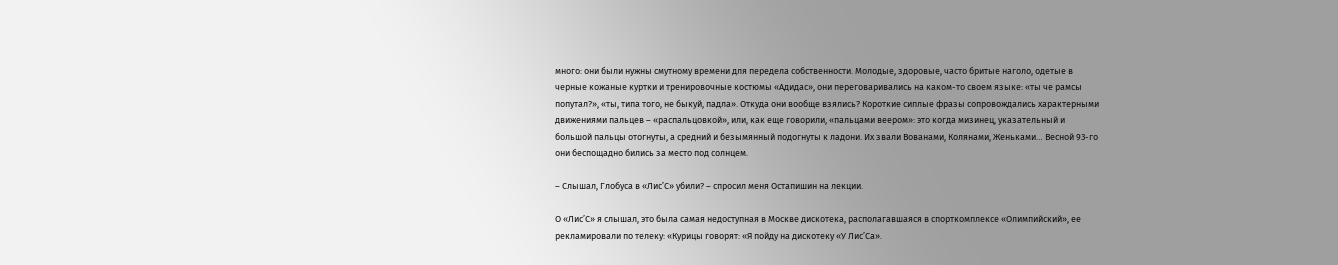много: они были нужны смутному времени для передела собственности. Молодые, здоровые, часто бритые наголо, одетые в черные кожаные куртки и тренировочные костюмы «Адидас», они переговаривались на каком-то своем языке: «ты че рамсы попутал?», «ты, типа того, не быкуй, падла». Откуда они вообще взялись? Короткие сиплые фразы сопровождались характерными движениями пальцев – «распальцовкой», или, как еще говорили, «пальцами веером»: это когда мизинец, указательный и большой пальцы отогнуты, а средний и безымянный подогнуты к ладони. Их звали Вованами, Колянами, Женьками… Весной 93-го они беспощадно бились за место под солнцем.

– Слышал, Глобуса в «Лис’С» убили? – спросил меня Остапишин на лекции.

О «Лис’С» я слышал, это была самая недоступная в Москве дискотека, располагавшаяся в спорткомплексе «Олимпийский», ее рекламировали по телеку: «Курицы говорят: «Я пойду на дискотеку «У Лис’Са».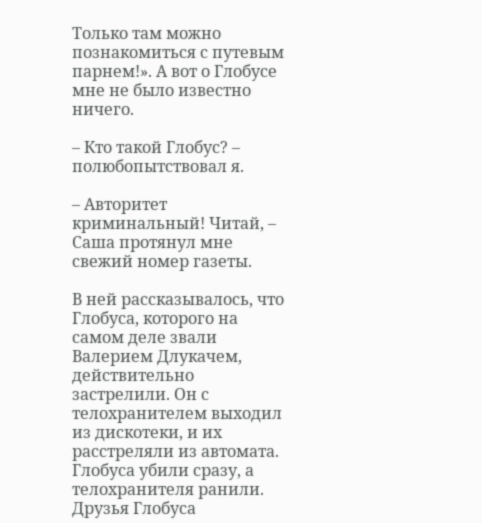Только там можно познакомиться с путевым парнем!». А вот о Глобусе мне не было известно ничего.

– Кто такой Глобус? – полюбопытствовал я.

– Авторитет криминальный! Читай, – Саша протянул мне свежий номер газеты.

В ней рассказывалось, что Глобуса, которого на самом деле звали Валерием Длукачем, действительно застрелили. Он с телохранителем выходил из дискотеки, и их расстреляли из автомата. Глобуса убили сразу, а телохранителя ранили. Друзья Глобуса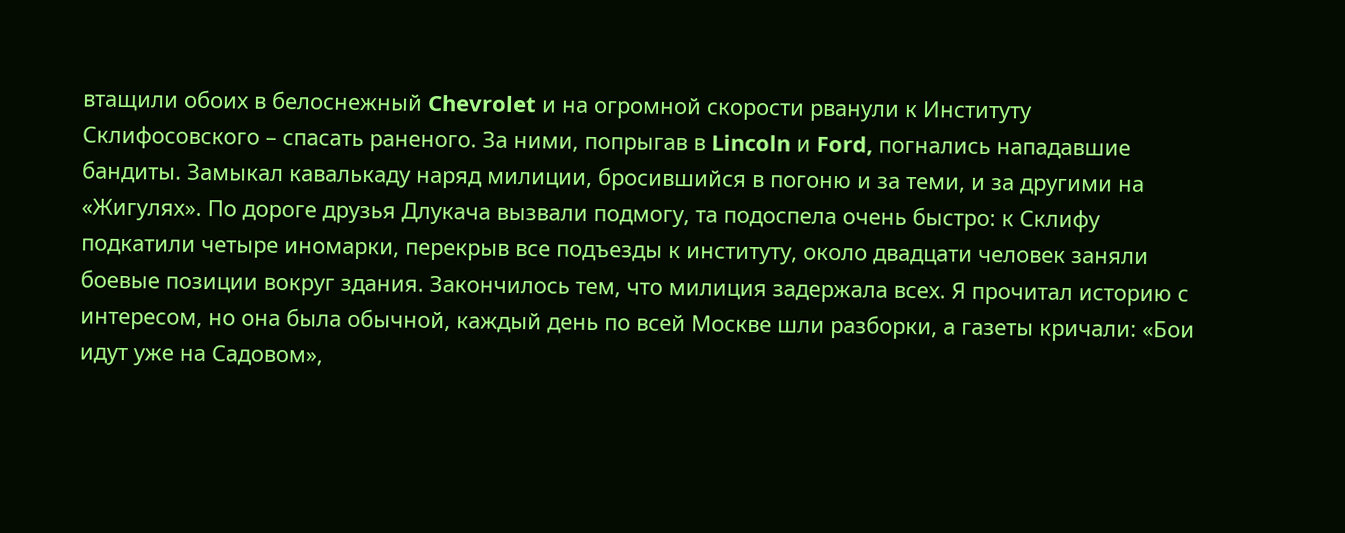втащили обоих в белоснежный Chevrolet и на огромной скорости рванули к Институту Склифосовского – спасать раненого. За ними, попрыгав в Lincoln и Ford, погнались нападавшие бандиты. Замыкал кавалькаду наряд милиции, бросившийся в погоню и за теми, и за другими на «Жигулях». По дороге друзья Длукача вызвали подмогу, та подоспела очень быстро: к Склифу подкатили четыре иномарки, перекрыв все подъезды к институту, около двадцати человек заняли боевые позиции вокруг здания. Закончилось тем, что милиция задержала всех. Я прочитал историю с интересом, но она была обычной, каждый день по всей Москве шли разборки, а газеты кричали: «Бои идут уже на Садовом»,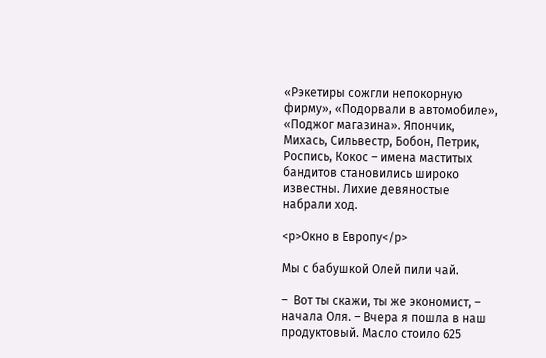«Рэкетиры сожгли непокорную фирму», «Подорвали в автомобиле», «Поджог магазина». Япончик, Михась, Сильвестр, Бобон, Петрик, Роспись, Кокос – имена маститых бандитов становились широко известны. Лихие девяностые набрали ход.

<p>Окно в Европу</p>

Мы с бабушкой Олей пили чай.

–  Вот ты скажи, ты же экономист, – начала Оля. – Вчера я пошла в наш продуктовый. Масло стоило 625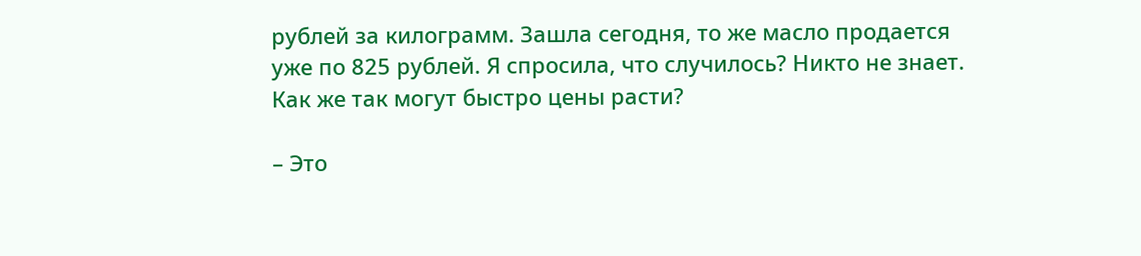рублей за килограмм. Зашла сегодня, то же масло продается уже по 825 рублей. Я спросила, что случилось? Никто не знает. Как же так могут быстро цены расти?

– Это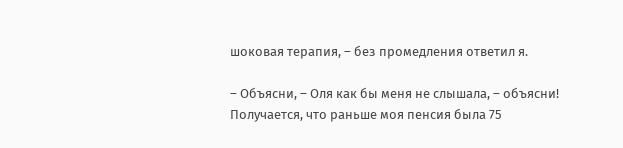шоковая терапия, – без промедления ответил я.

– Объясни, – Оля как бы меня не слышала, – объясни! Получается, что раньше моя пенсия была 75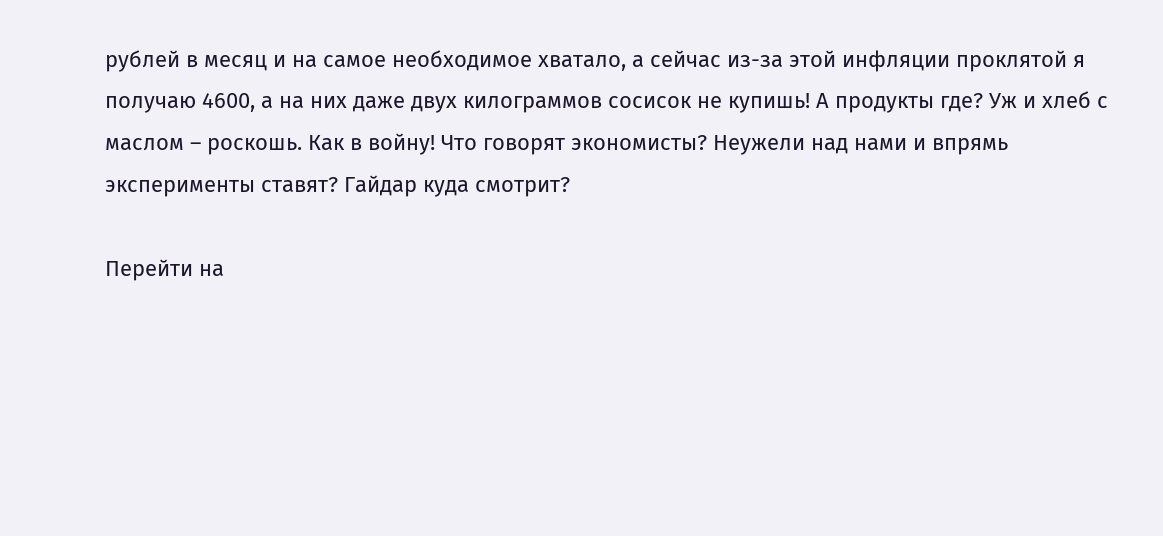рублей в месяц и на самое необходимое хватало, а сейчас из-за этой инфляции проклятой я получаю 4600, а на них даже двух килограммов сосисок не купишь! А продукты где? Уж и хлеб с маслом – роскошь. Как в войну! Что говорят экономисты? Неужели над нами и впрямь эксперименты ставят? Гайдар куда смотрит?

Перейти на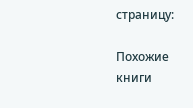страницу:

Похожие книги